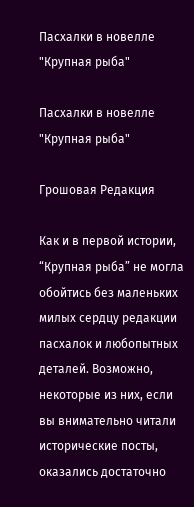Пасхалки в новелле "Крупная рыба"

Пасхалки в новелле "Крупная рыба"

Грошовая Редакция

Как и в первой истории, “Крупная рыба” не могла обойтись без маленьких милых сердцу редакции пасхалок и любопытных деталей. Возможно, некоторые из них, если вы внимательно читали исторические посты, оказались достаточно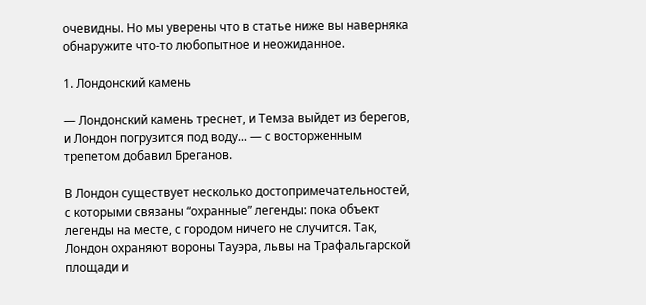очевидны. Но мы уверены что в статье ниже вы наверняка обнаружите что-то любопытное и неожиданное.

1. Лондонский камень

— Лондонский камень треснет, и Темза выйдет из берегов, и Лондон погрузится под воду... — с восторженным трепетом добавил Бреганов.

В Лондон существует несколько достопримечательностей, с которыми связаны “охранные” легенды: пока объект легенды на месте, с городом ничего не случится. Так, Лондон охраняют вороны Тауэра, львы на Трафальгарской площади и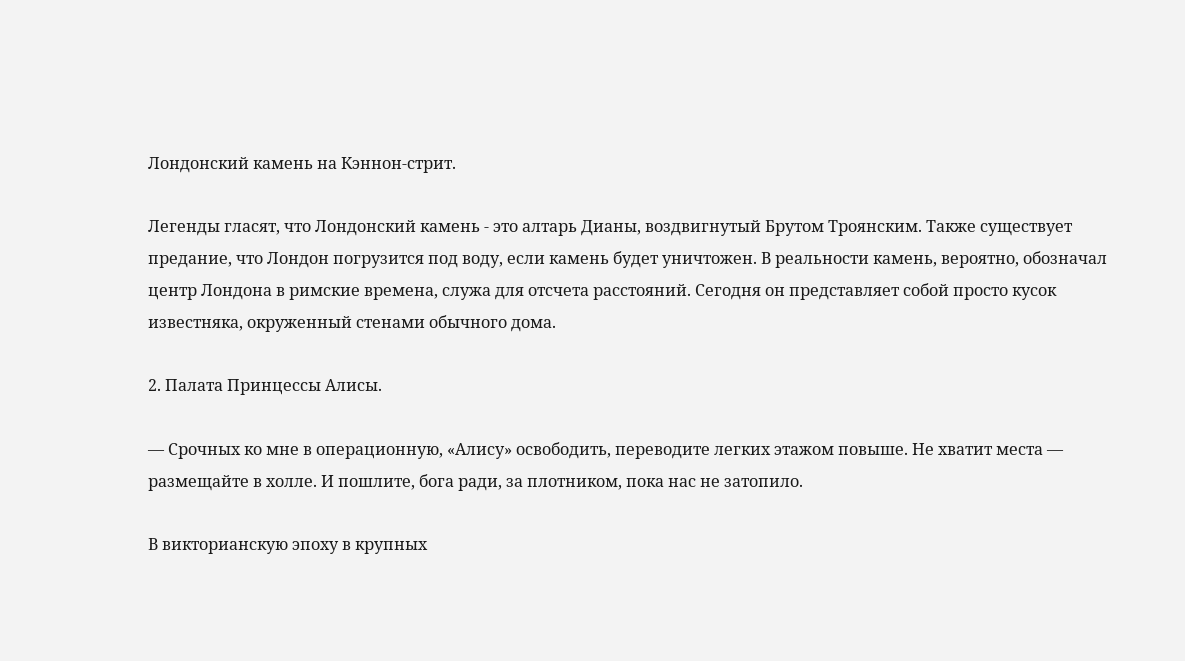Лондонский камень на Кэннон-стрит.

Легенды гласят, что Лондонский камень - это алтарь Дианы, воздвигнутый Брутом Троянским. Также существует предание, что Лондон погрузится под воду, если камень будет уничтожен. В реальности камень, вероятно, обозначал центр Лондона в римские времена, служа для отсчета расстояний. Сегодня он представляет собой просто кусок известняка, окруженный стенами обычного дома.

2. Палата Принцессы Алисы.

— Срочных ко мне в операционную, «Алису» освободить, переводите легких этажом повыше. Не хватит места — размещайте в холле. И пошлите, бога ради, за плотником, пока нас не затопило.

В викторианскую эпоху в крупных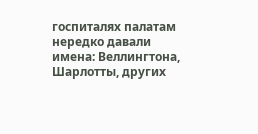госпиталях палатам нередко давали имена: Веллингтона, Шарлотты, других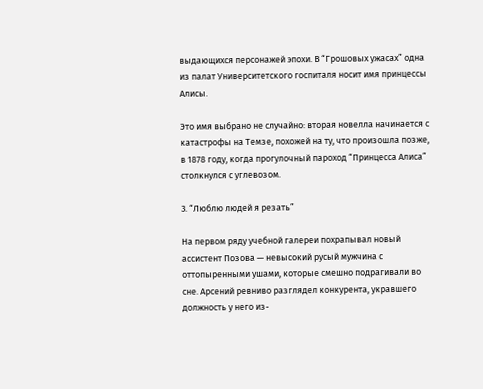выдающихся персонажей эпохи. В “Грошовых ужасах” одна из палат Университетского госпиталя носит имя принцессы Алисы.

Это имя выбрано не случайно: вторая новелла начинается с катастрофы на Темзе, похожей на ту, что произошла позже, в 1878 году, когда прогулочный пароход “Принцесса Алиса” столкнулся с углевозом.

3. “Люблю людей я резать”

На первом ряду учебной галереи похрапывал новый ассистент Позова — невысокий русый мужчина с оттопыренными ушами, которые смешно подрагивали во сне. Арсений ревниво разглядел конкурента, укравшего должность у него из-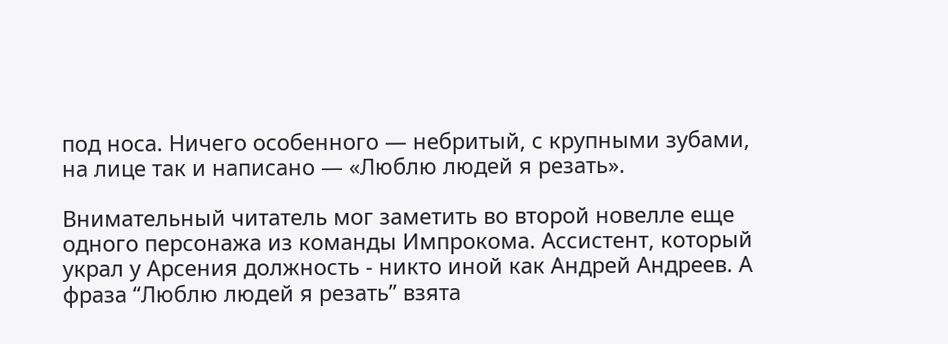под носа. Ничего особенного — небритый, с крупными зубами, на лице так и написано — «Люблю людей я резать».

Внимательный читатель мог заметить во второй новелле еще одного персонажа из команды Импрокома. Ассистент, который украл у Арсения должность - никто иной как Андрей Андреев. А фраза “Люблю людей я резать” взята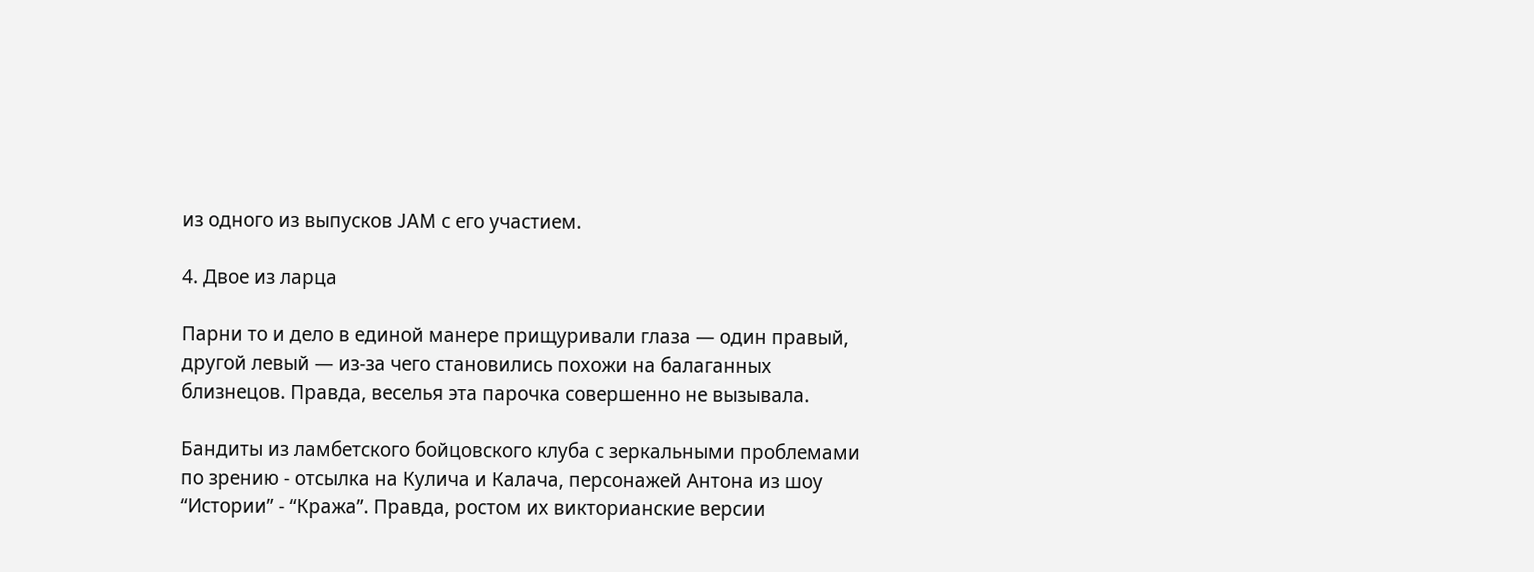из одного из выпусков JAM с его участием.

4. Двое из ларца

Парни то и дело в единой манере прищуривали глаза — один правый, другой левый — из-за чего становились похожи на балаганных близнецов. Правда, веселья эта парочка совершенно не вызывала.

Бандиты из ламбетского бойцовского клуба с зеркальными проблемами по зрению - отсылка на Кулича и Калача, персонажей Антона из шоу “Истории” - “Кража”. Правда, ростом их викторианские версии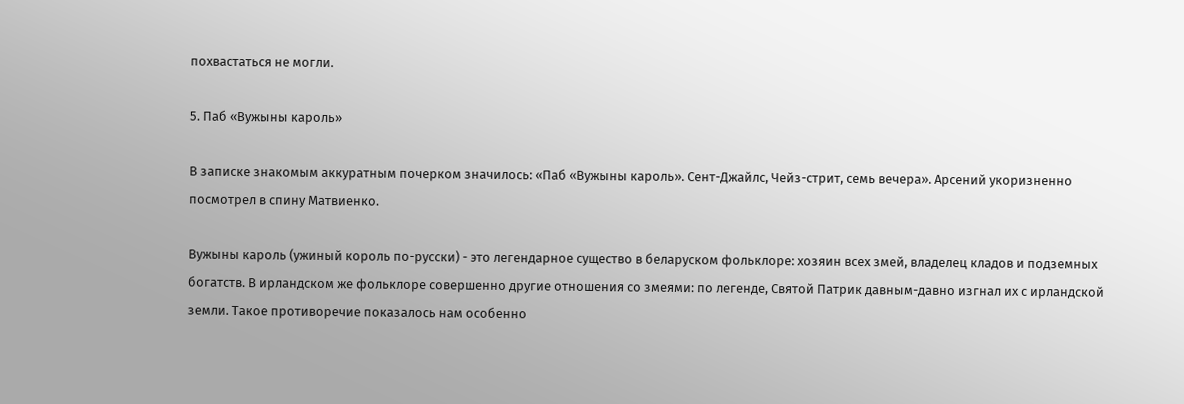похвастаться не могли.

5. Паб «Вужыны кароль»

В записке знакомым аккуратным почерком значилось: «Паб «Вужыны кароль». Сент-Джайлс, Чейз-стрит, семь вечера». Арсений укоризненно посмотрел в спину Матвиенко.

Вужыны кароль (ужиный король по-русски) - это легендарное существо в беларуском фольклоре: хозяин всех змей, владелец кладов и подземных богатств. В ирландском же фольклоре совершенно другие отношения со змеями: по легенде, Святой Патрик давным-давно изгнал их с ирландской земли. Такое противоречие показалось нам особенно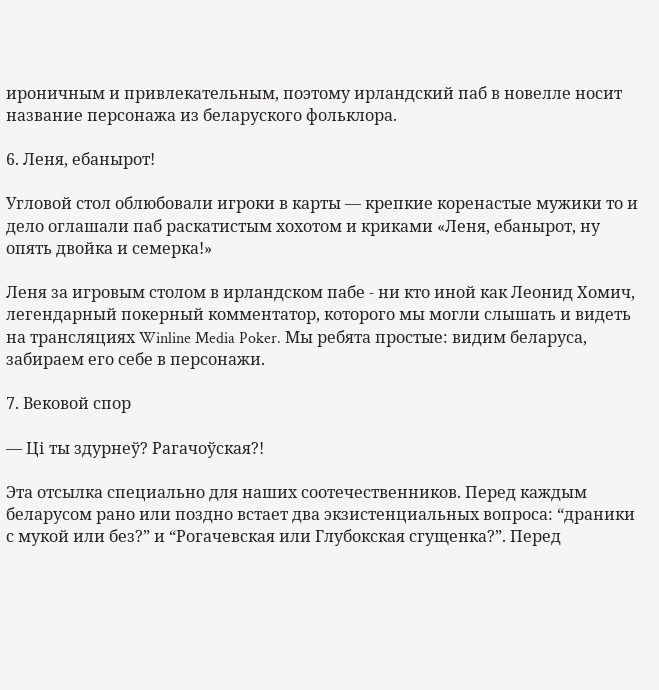ироничным и привлекательным, поэтому ирландский паб в новелле носит название персонажа из беларуского фольклора.

6. Леня, ебанырот!

Угловой стол облюбовали игроки в карты — крепкие коренастые мужики то и дело оглашали паб раскатистым хохотом и криками «Леня, ебанырот, ну опять двойка и семерка!»

Леня за игровым столом в ирландском пабе - ни кто иной как Леонид Хомич, легендарный покерный комментатор, которого мы могли слышать и видеть на трансляциях Winline Media Poker. Мы ребята простые: видим беларуса, забираем его себе в персонажи.

7. Вековой спор

— Ці ты здурнеў? Рагачоўская?!

Эта отсылка специально для наших соотечественников. Перед каждым беларусом рано или поздно встает два экзистенциальных вопроса: “драники с мукой или без?” и “Рогачевская или Глубокская сгущенка?”. Перед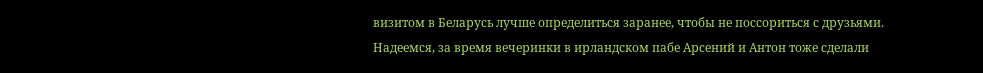визитом в Беларусь лучше определиться заранее, чтобы не поссориться с друзьями. Надеемся, за время вечеринки в ирландском пабе Арсений и Антон тоже сделали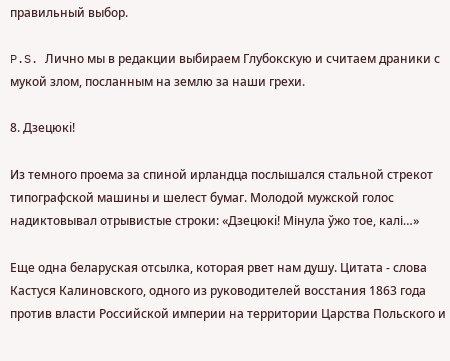правильный выбор.

P.S. Лично мы в редакции выбираем Глубокскую и считаем драники с мукой злом, посланным на землю за наши грехи.

8. Дзецюкi!

Из темного проема за спиной ирландца послышался стальной стрекот типографской машины и шелест бумаг. Молодой мужской голос надиктовывал отрывистые строки: «Дзецюкi! Мінула ўжо тое, калі…»

Еще одна беларуская отсылка, которая рвет нам душу. Цитата - слова Кастуся Калиновского, одного из руководителей восстания 1863 года против власти Российской империи на территории Царства Польского и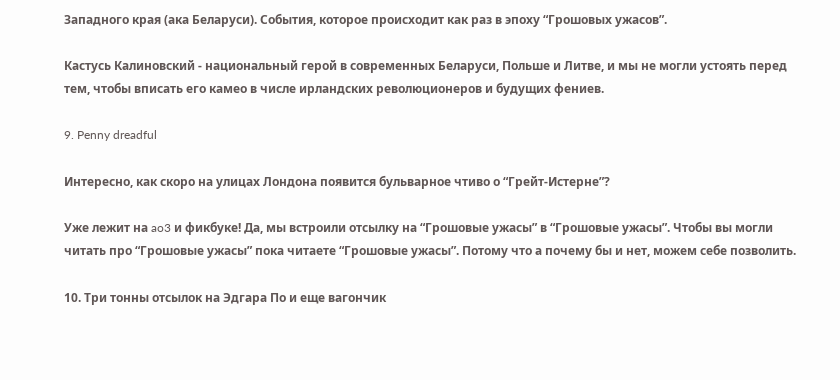Западного края (ака Беларуси). События, которое происходит как раз в эпоху “Грошовых ужасов”.

Кастусь Калиновский - национальный герой в современных Беларуси, Польше и Литве, и мы не могли устоять перед тем, чтобы вписать его камео в числе ирландских революционеров и будущих фениев.

9. Penny dreadful

Интересно, как скоро на улицах Лондона появится бульварное чтиво о “Грейт-Истерне”?

Уже лежит на ao3 и фикбуке! Да, мы встроили отсылку на “Грошовые ужасы” в “Грошовые ужасы”. Чтобы вы могли читать про “Грошовые ужасы” пока читаете “Грошовые ужасы”. Потому что а почему бы и нет, можем себе позволить.

10. Три тонны отсылок на Эдгара По и еще вагончик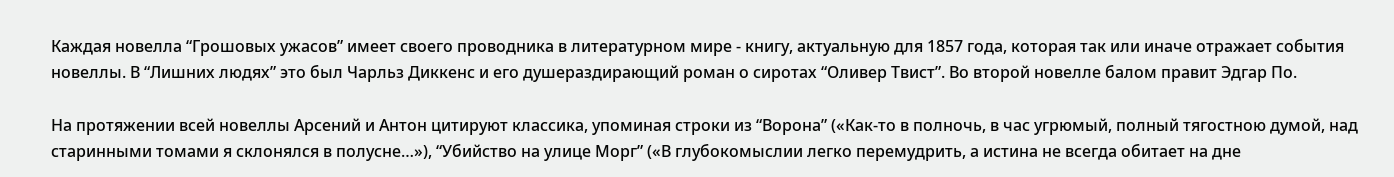Каждая новелла “Грошовых ужасов” имеет своего проводника в литературном мире - книгу, актуальную для 1857 года, которая так или иначе отражает события новеллы. В “Лишних людях” это был Чарльз Диккенс и его душераздирающий роман о сиротах “Оливер Твист”. Во второй новелле балом правит Эдгар По.

На протяжении всей новеллы Арсений и Антон цитируют классика, упоминая строки из “Ворона” («Как-то в полночь, в час угрюмый, полный тягостною думой, над старинными томами я склонялся в полусне…»), “Убийство на улице Морг” («В глубокомыслии легко перемудрить, а истина не всегда обитает на дне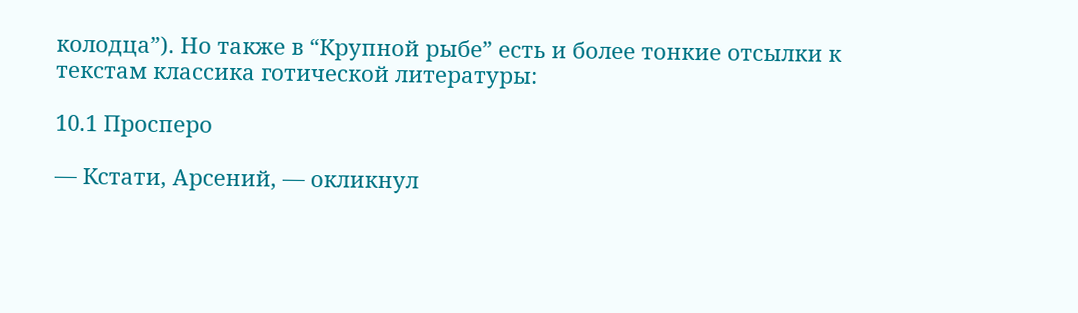колодца”). Но также в “Крупной рыбе” есть и более тонкие отсылки к текстам классика готической литературы:

10.1 Просперо

— Кстати, Арсений, — окликнул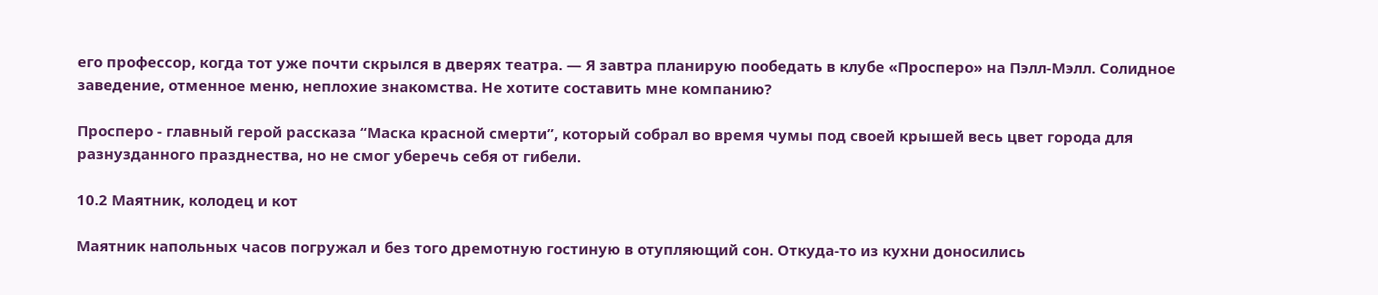его профессор, когда тот уже почти скрылся в дверях театра. — Я завтра планирую пообедать в клубе «Просперо» на Пэлл-Мэлл. Солидное заведение, отменное меню, неплохие знакомства. Не хотите составить мне компанию?

Просперо - главный герой рассказа “Маска красной смерти”, который собрал во время чумы под своей крышей весь цвет города для разнузданного празднества, но не смог уберечь себя от гибели.

10.2 Маятник, колодец и кот

Маятник напольных часов погружал и без того дремотную гостиную в отупляющий сон. Откуда-то из кухни доносились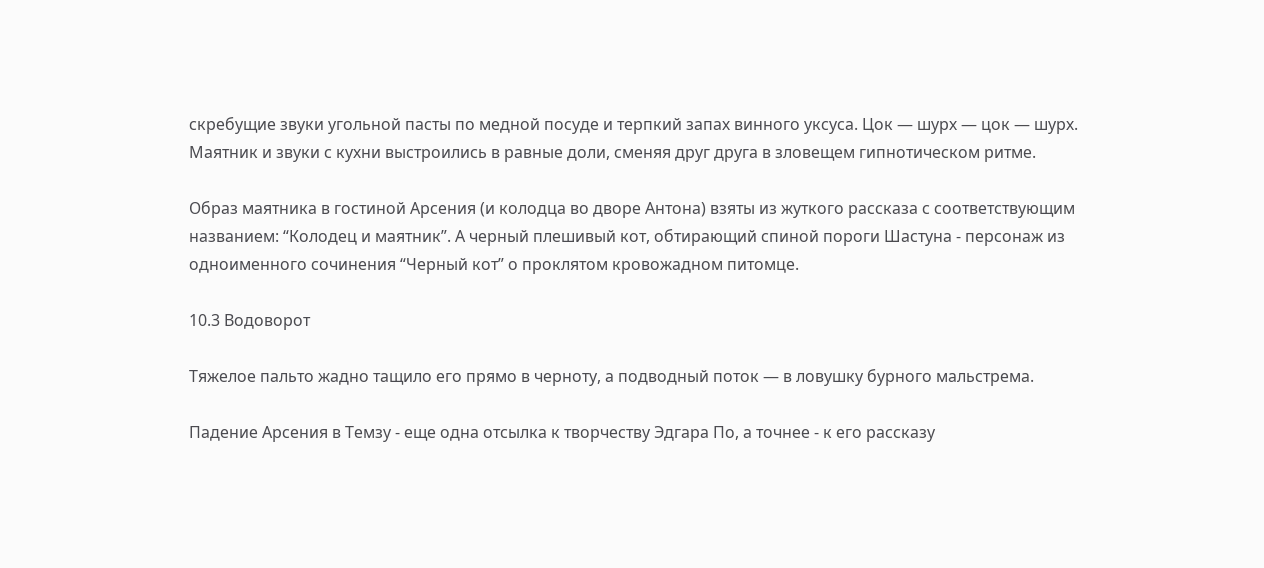скребущие звуки угольной пасты по медной посуде и терпкий запах винного уксуса. Цок — шурх — цок — шурх. Маятник и звуки с кухни выстроились в равные доли, сменяя друг друга в зловещем гипнотическом ритме.

Образ маятника в гостиной Арсения (и колодца во дворе Антона) взяты из жуткого рассказа с соответствующим названием: “Колодец и маятник”. А черный плешивый кот, обтирающий спиной пороги Шастуна - персонаж из одноименного сочинения “Черный кот” о проклятом кровожадном питомце.

10.3 Водоворот

Тяжелое пальто жадно тащило его прямо в черноту, а подводный поток — в ловушку бурного мальстрема.

Падение Арсения в Темзу - еще одна отсылка к творчеству Эдгара По, а точнее - к его рассказу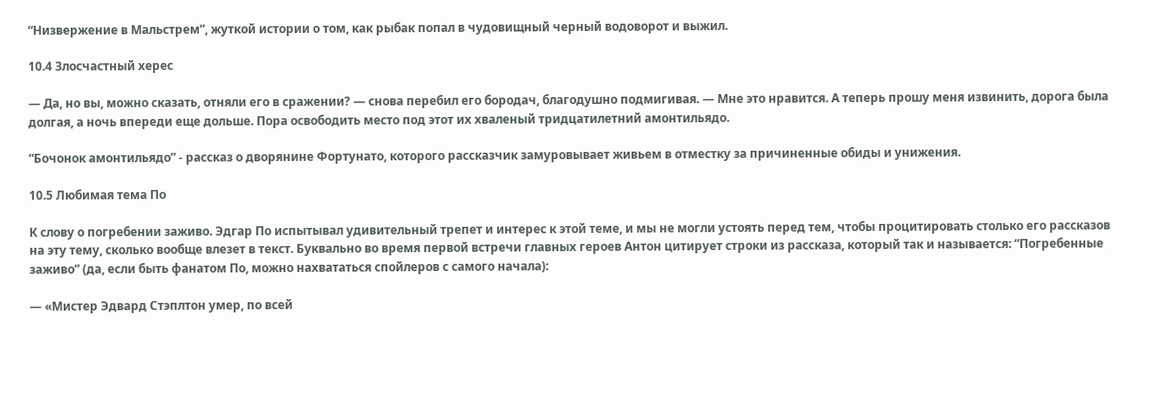“Низвержение в Мальстрем”, жуткой истории о том, как рыбак попал в чудовищный черный водоворот и выжил.

10.4 Злосчастный херес

— Да, но вы, можно сказать, отняли его в сражении? — снова перебил его бородач, благодушно подмигивая. — Мне это нравится. А теперь прошу меня извинить, дорога была долгая, а ночь впереди еще дольше. Пора освободить место под этот их хваленый тридцатилетний амонтильядо.

“Бочонок амонтильядо” - рассказ о дворянине Фортунато, которого рассказчик замуровывает живьем в отместку за причиненные обиды и унижения.

10.5 Любимая тема По

К слову о погребении заживо. Эдгар По испытывал удивительный трепет и интерес к этой теме, и мы не могли устоять перед тем, чтобы процитировать столько его рассказов на эту тему, сколько вообще влезет в текст. Буквально во время первой встречи главных героев Антон цитирует строки из рассказа, который так и называется: “Погребенные заживо” (да, если быть фанатом По, можно нахвататься спойлеров с самого начала):

— «Мистер Эдвард Стэплтон умер, по всей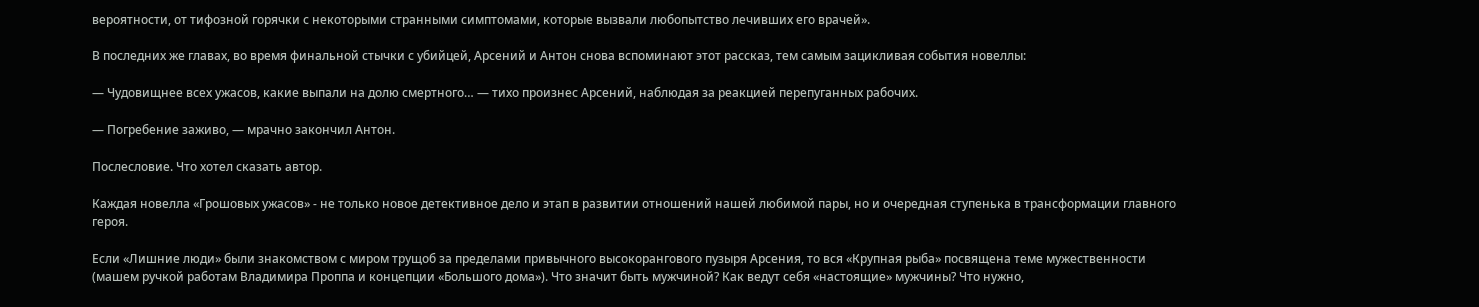вероятности, от тифозной горячки с некоторыми странными симптомами, которые вызвали любопытство лечивших его врачей».

В последних же главах, во время финальной стычки с убийцей, Арсений и Антон снова вспоминают этот рассказ, тем самым зацикливая события новеллы:

— Чудовищнее всех ужасов, какие выпали на долю смертного… — тихо произнес Арсений, наблюдая за реакцией перепуганных рабочих.

— Погребение заживо, — мрачно закончил Антон.

Послесловие. Что хотел сказать автор.

Каждая новелла «Грошовых ужасов» - не только новое детективное дело и этап в развитии отношений нашей любимой пары, но и очередная ступенька в трансформации главного героя.

Если «Лишние люди» были знакомством с миром трущоб за пределами привычного высокорангового пузыря Арсения, то вся «Крупная рыба» посвящена теме мужественности (машем ручкой работам Владимира Проппа и концепции «Большого дома»). Что значит быть мужчиной? Как ведут себя «настоящие» мужчины? Что нужно,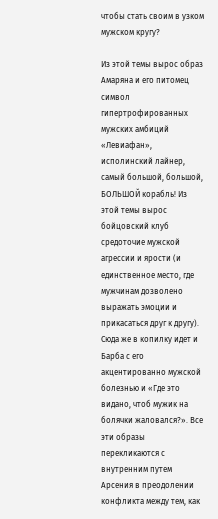чтобы стать своим в узком мужском кругу?

Из этой темы вырос образ Амаряна и его питомец символ гипертрофированных мужских амбиций «Левиафан», исполинский лайнер, самый большой, большой, БОЛЬШОЙ корабль! Из этой темы вырос бойцовский клуб средоточие мужской агрессии и ярости (и единственное место, где мужчинам дозволено выражать эмоции и прикасаться друг к другу). Сюда же в копилку идет и Барба с его акцентированно мужской болезнью и «Где это видано, чтоб мужик на болячки жаловался?». Все эти образы перекликаются с внутренним путем Арсения в преодолении конфликта между тем, как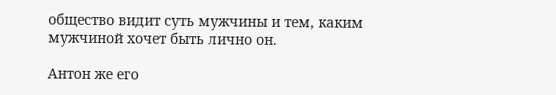общество видит суть мужчины и тем, каким мужчиной хочет быть лично он.

Антон же его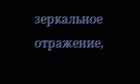зеркальное отражение,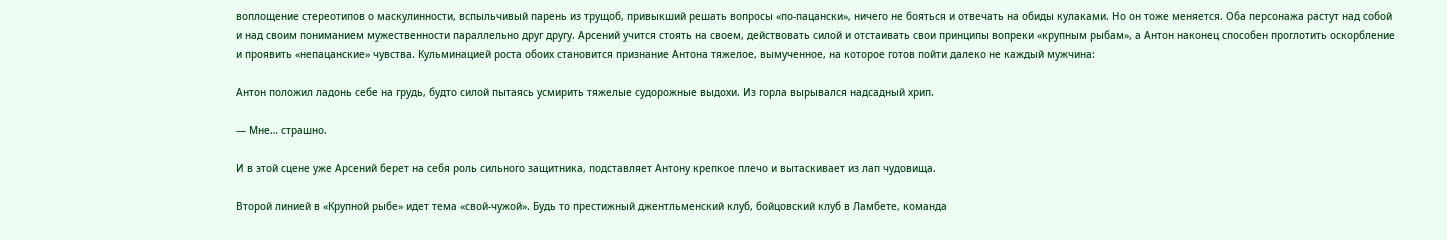воплощение стереотипов о маскулинности, вспыльчивый парень из трущоб, привыкший решать вопросы «по-пацански», ничего не бояться и отвечать на обиды кулаками. Но он тоже меняется. Оба персонажа растут над собой и над своим пониманием мужественности параллельно друг другу. Арсений учится стоять на своем, действовать силой и отстаивать свои принципы вопреки «крупным рыбам», а Антон наконец способен проглотить оскорбление и проявить «непацанские» чувства. Кульминацией роста обоих становится признание Антона тяжелое, вымученное, на которое готов пойти далеко не каждый мужчина:

Антон положил ладонь себе на грудь, будто силой пытаясь усмирить тяжелые судорожные выдохи. Из горла вырывался надсадный хрип.

— Мне… страшно.

И в этой сцене уже Арсений берет на себя роль сильного защитника, подставляет Антону крепкое плечо и вытаскивает из лап чудовища.

Второй линией в «Крупной рыбе» идет тема «свой-чужой». Будь то престижный джентльменский клуб, бойцовский клуб в Ламбете, команда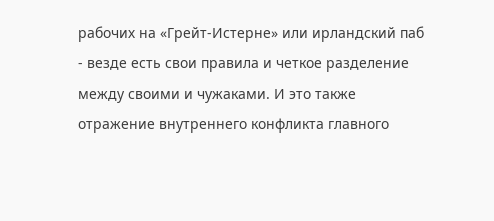рабочих на «Грейт-Истерне» или ирландский паб - везде есть свои правила и четкое разделение между своими и чужаками. И это также отражение внутреннего конфликта главного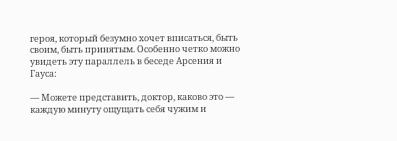героя, который безумно хочет вписаться, быть своим, быть принятым. Особенно четко можно увидеть эту параллель в беседе Арсения и Гауса:

— Можете представить, доктор, каково это — каждую минуту ощущать себя чужим и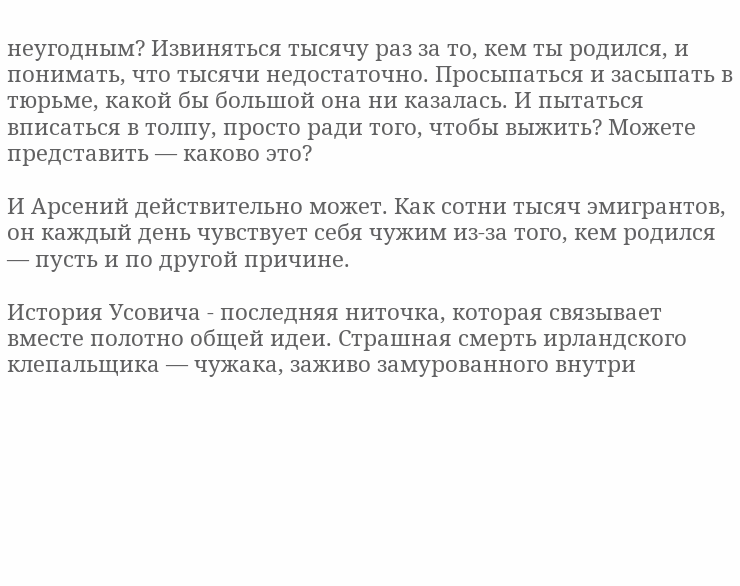неугодным? Извиняться тысячу раз за то, кем ты родился, и понимать, что тысячи недостаточно. Просыпаться и засыпать в тюрьме, какой бы большой она ни казалась. И пытаться вписаться в толпу, просто ради того, чтобы выжить? Можете представить — каково это?

И Арсений действительно может. Как сотни тысяч эмигрантов, он каждый день чувствует себя чужим из-за того, кем родился — пусть и по другой причине.

История Усовича - последняя ниточка, которая связывает вместе полотно общей идеи. Страшная смерть ирландского клепальщика — чужака, заживо замурованного внутри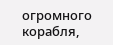огромного корабля,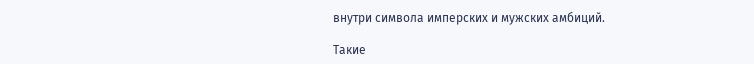внутри символа имперских и мужских амбиций.

Такие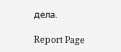дела.

Report Page